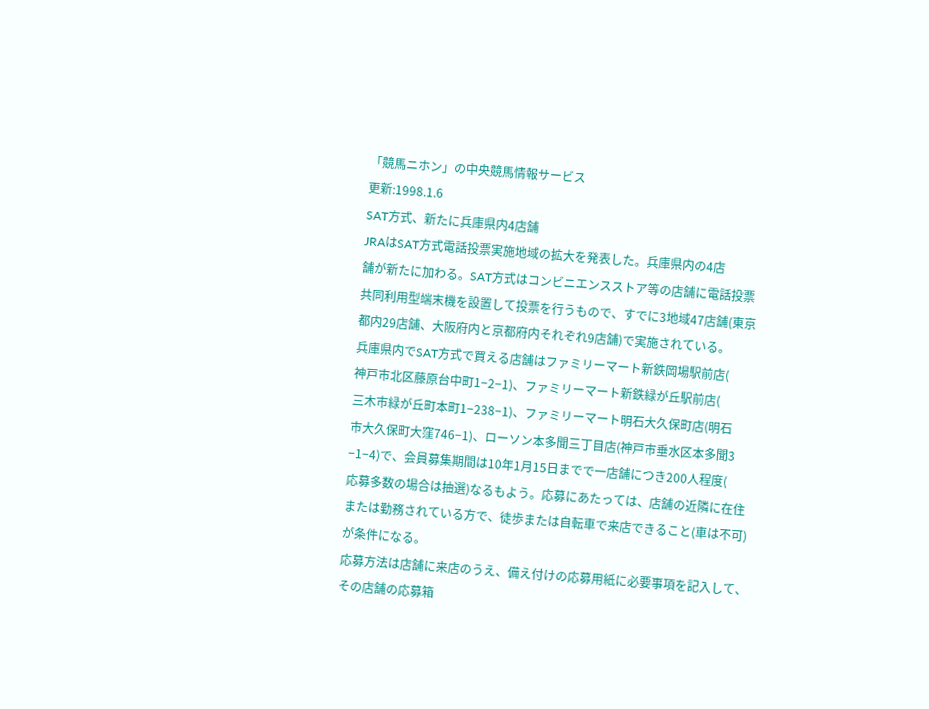「競馬ニホン」の中央競馬情報サービス
更新:1998.1.6
SAT方式、新たに兵庫県内4店舗
JRAはSAT方式電話投票実施地域の拡大を発表した。兵庫県内の4店
舗が新たに加わる。SAT方式はコンビニエンスストア等の店舗に電話投票
共同利用型端末機を設置して投票を行うもので、すでに3地域47店舗(東京
都内29店舗、大阪府内と京都府内それぞれ9店舗)で実施されている。
兵庫県内でSAT方式で買える店舗はファミリーマート新鉄岡場駅前店(
神戸市北区藤原台中町1−2−1)、ファミリーマート新鉄緑が丘駅前店(
三木市緑が丘町本町1−238−1)、ファミリーマート明石大久保町店(明石
市大久保町大窪746−1)、ローソン本多聞三丁目店(神戸市垂水区本多聞3
−1−4)で、会員募集期間は10年1月15日までで一店舗につき200人程度(
応募多数の場合は抽選)なるもよう。応募にあたっては、店舗の近隣に在住
または勤務されている方で、徒歩または自転車で来店できること(車は不可)
が条件になる。
応募方法は店舗に来店のうえ、備え付けの応募用紙に必要事項を記入して、
その店舗の応募箱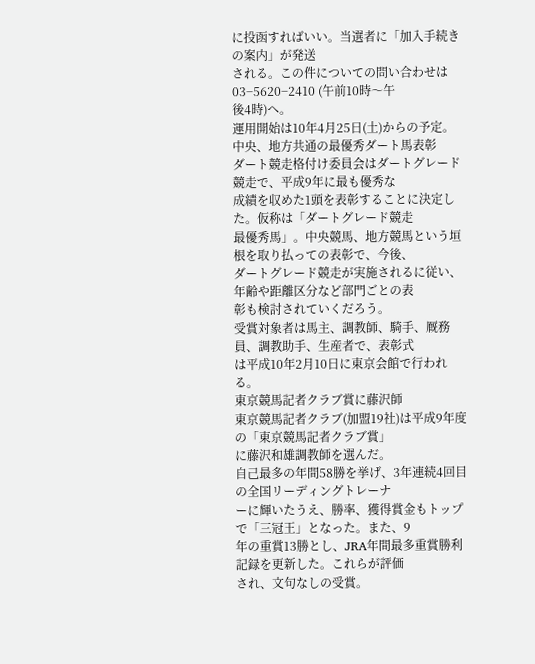に投函すればいい。当選者に「加入手続きの案内」が発送
される。この件についての問い合わせは 03−5620−2410 (午前10時〜午
後4時)へ。
運用開始は10年4月25日(土)からの予定。
中央、地方共通の最優秀ダート馬表彰
ダート競走格付け委員会はダートグレード競走で、平成9年に最も優秀な
成績を収めた1頭を表彰することに決定した。仮称は「ダートグレード競走
最優秀馬」。中央競馬、地方競馬という垣根を取り払っての表彰で、今後、
ダートグレード競走が実施されるに従い、年齢や距離区分など部門ごとの表
彰も検討されていくだろう。
受賞対象者は馬主、調教師、騎手、厩務員、調教助手、生産者で、表彰式
は平成10年2月10日に東京会館で行われる。
東京競馬記者クラブ賞に藤沢師
東京競馬記者クラブ(加盟19社)は平成9年度の「東京競馬記者クラブ賞」
に藤沢和雄調教師を選んだ。
自己最多の年間58勝を挙げ、3年連続4回目の全国リーディングトレーナ
ーに輝いたうえ、勝率、獲得賞金もトップで「三冠王」となった。また、9
年の重賞13勝とし、JRA年間最多重賞勝利記録を更新した。これらが評価
され、文句なしの受賞。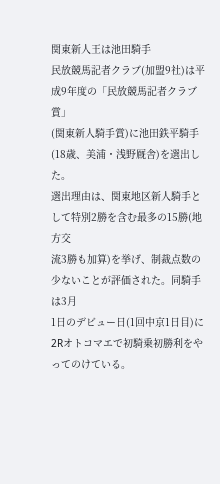関東新人王は池田騎手
民放競馬記者クラブ(加盟9社)は平成9年度の「民放競馬記者クラブ賞」
(関東新人騎手賞)に池田鉄平騎手(18歳、美浦・浅野厩舎)を選出した。
選出理由は、関東地区新人騎手として特別2勝を含む最多の15勝(地方交
流3勝も加算)を挙げ、制裁点数の少ないことが評価された。同騎手は3月
1日のデビュー日(1回中京1日目)に2Rオトコマエで初騎乗初勝利をや
ってのけている。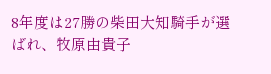8年度は27勝の柴田大知騎手が選ばれ、牧原由貴子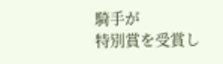騎手が
特別賞を受賞し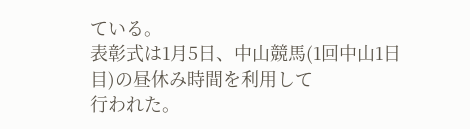ている。
表彰式は1月5日、中山競馬(1回中山1日目)の昼休み時間を利用して
行われた。